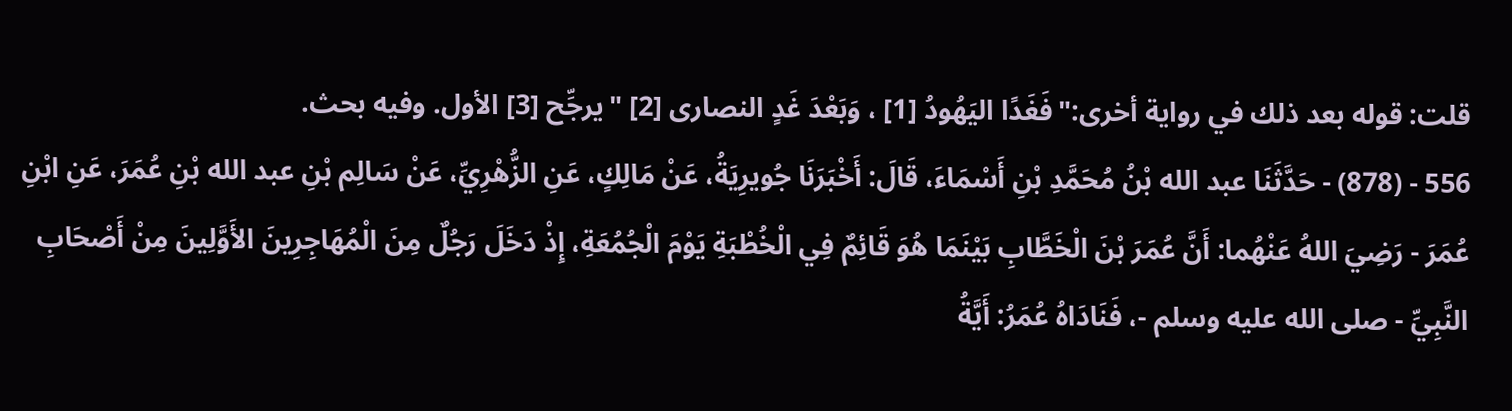قلت: قوله بعد ذلك في رواية أخرى:"فَغَدًا اليَهُودُ [1] ، وَبَعْدَ غَدٍ النصارى [2] "يرجِّح [3] الأول. وفيه بحث.
556 - (878) - حَدَّثَنَا عبد الله بْنُ مُحَمَّدِ بْنِ أَسْمَاءَ، قَالَ: أَخْبَرَنَا جُويرِيَةُ، عَنْ مَالِكٍ، عَنِ الزُّهْرِيِّ، عَنْ سَالِم بْنِ عبد الله بْنِ عُمَرَ، عَنِ ابْنِ عُمَرَ - رَضِيَ اللهُ عَنْهُما: أَنَّ عُمَرَ بْنَ الْخَطَّابِ بَيْنَمَا هُوَ قَائِمٌ فِي الْخُطْبَةِ يَوْمَ الْجُمُعَةِ، إِذْ دَخَلَ رَجُلٌ مِنَ الْمُهَاجِرِينَ الأَوَّلِينَ مِنْ أَصْحَابِ النَّبِيِّ - صلى الله عليه وسلم -، فَنَادَاهُ عُمَرُ: أَيَّةُ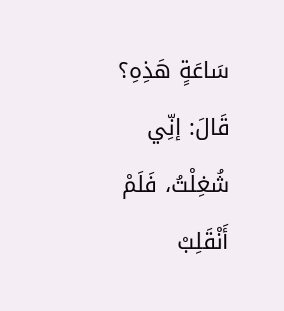سَاعَةٍ هَذِهِ؟ قَالَ: إنِّي شُغِلْتُ، فَلَمْ أَنْقَلِبْ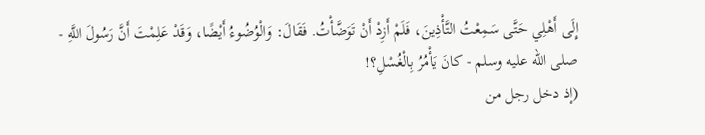إِلَى أَهْلِي حَتَّى سَمِعْتُ التَّأْذِينَ، فَلَمْ أَزِدْ أَنْ تَوَضَّأْتُ. فَقَالَ: وَالْوُضُوءُ أَيْضًا، وَقَدْ عَلِمْتَ أَنَّ رَسُولَ اللَّهِ - صلى الله عليه وسلم - كانَ يَأْمُرُ بِالْغُسْلِ؟!
(إذ دخل رجل من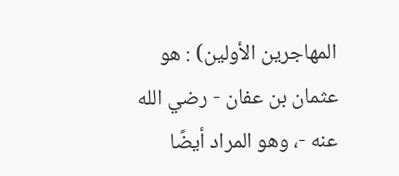المهاجرين الأولين) : هو عثمان بن عفان - رضي الله عنه -، وهو المراد أيضًا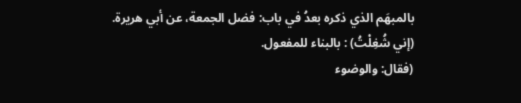بالمبهَم الذي ذكره بعدُ في باب: فضل الجمعة، عن أبي هريرة.
(إني شُغِلْتُ) : بالبناء للمفعول.
(فقال: والوضوء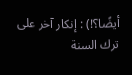أيضًا؟!) : إنكار آخر على ترك السنة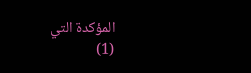المؤكدة التي
(1)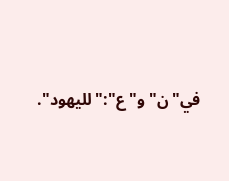في"ن"و"ع":"لليهود".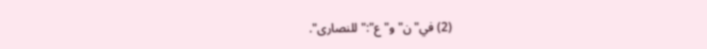(2) في"ن"و"ع":"للنصارى".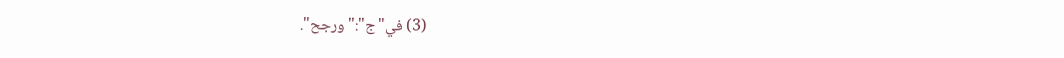(3) في"ج":"ورجح".